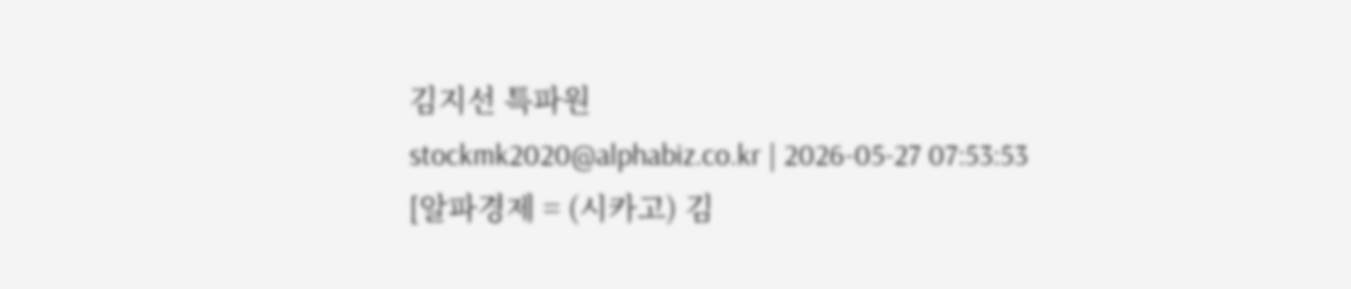김지선 특파원
stockmk2020@alphabiz.co.kr | 2026-05-27 07:53:53
[알파경제 = (시카고) 김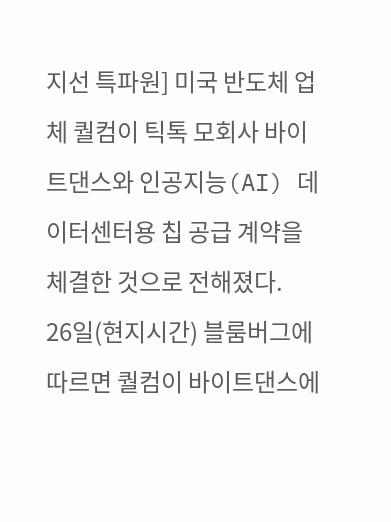지선 특파원] 미국 반도체 업체 퀄컴이 틱톡 모회사 바이트댄스와 인공지능(AI) 데이터센터용 칩 공급 계약을 체결한 것으로 전해졌다.
26일(현지시간) 블룸버그에 따르면 퀄컴이 바이트댄스에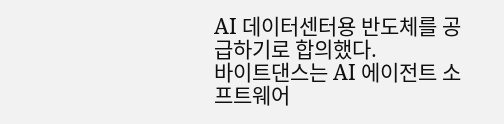AI 데이터센터용 반도체를 공급하기로 합의했다.
바이트댄스는 AI 에이전트 소프트웨어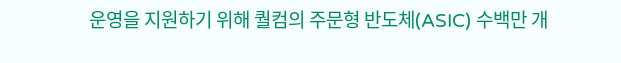운영을 지원하기 위해 퀄컴의 주문형 반도체(ASIC) 수백만 개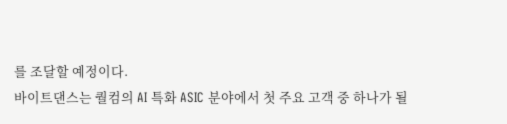를 조달할 예정이다.
바이트댄스는 퀄컴의 AI 특화 ASIC 분야에서 첫 주요 고객 중 하나가 될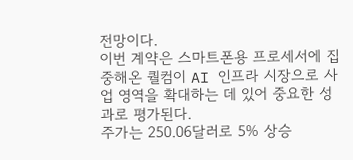전망이다.
이번 계약은 스마트폰용 프로세서에 집중해온 퀄컴이 AI 인프라 시장으로 사업 영역을 확대하는 데 있어 중요한 성과로 평가된다.
주가는 250.06달러로 5% 상승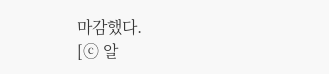마감했다.
[ⓒ 알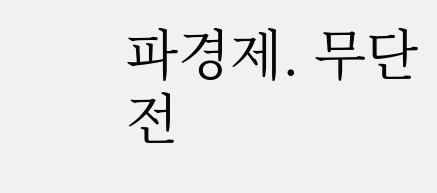파경제. 무단전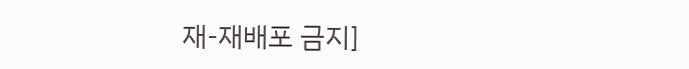재-재배포 금지]